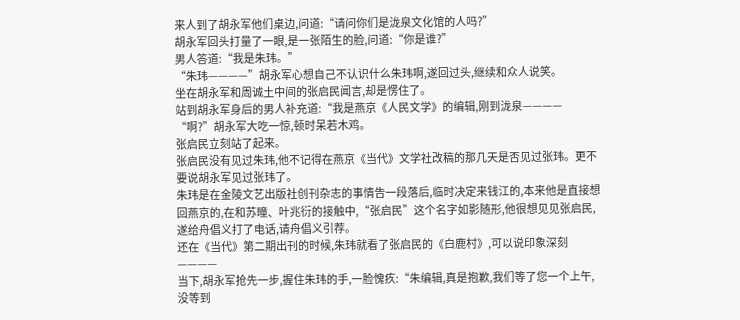来人到了胡永军他们桌边,问道:“请问你们是泷泉文化馆的人吗?”
胡永军回头打量了一眼,是一张陌生的脸,问道:“你是谁?”
男人答道:“我是朱玮。”
“朱玮————”胡永军心想自己不认识什么朱玮啊,遂回过头,继续和众人说笑。
坐在胡永军和周诚土中间的张启民闻言,却是愣住了。
站到胡永军身后的男人补充道:“我是燕京《人民文学》的编辑,刚到泷泉————
“啊?”胡永军大吃一惊,顿时呆若木鸡。
张启民立刻站了起来。
张启民没有见过朱玮,他不记得在燕京《当代》文学社改稿的那几天是否见过张玮。更不要说胡永军见过张玮了。
朱玮是在金陵文艺出版社创刊杂志的事情告一段落后,临时决定来钱江的,本来他是直接想回燕京的,在和苏瞳、叶兆衍的接触中,“张启民”这个名字如影随形,他很想见见张启民,遂给舟倡义打了电话,请舟倡义引荐。
还在《当代》第二期出刊的时候,朱玮就看了张启民的《白鹿村》,可以说印象深刻————
当下,胡永军抢先一步,握住朱玮的手,一脸愧疚:“朱编辑,真是抱歉,我们等了您一个上午,没等到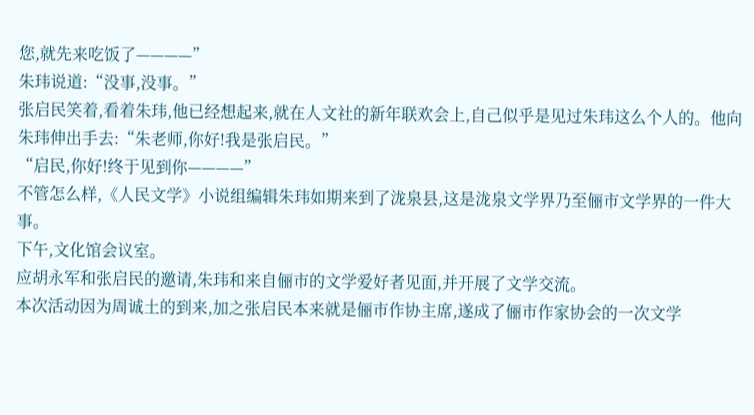您,就先来吃饭了————”
朱玮说道:“没事,没事。”
张启民笑着,看着朱玮,他已经想起来,就在人文社的新年联欢会上,自己似乎是见过朱玮这么个人的。他向朱玮伸出手去:“朱老师,你好!我是张启民。”
“启民,你好!终于见到你————”
不管怎么样,《人民文学》小说组编辑朱玮如期来到了泷泉县,这是泷泉文学界乃至俪市文学界的一件大事。
下午,文化馆会议室。
应胡永军和张启民的邀请,朱玮和来自俪市的文学爱好者见面,并开展了文学交流。
本次活动因为周诚土的到来,加之张启民本来就是俪市作协主席,遂成了俪市作家协会的一次文学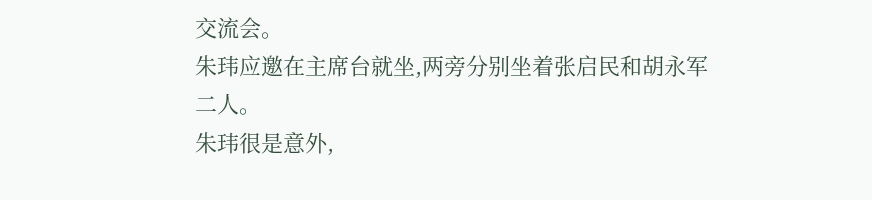交流会。
朱玮应邀在主席台就坐,两旁分别坐着张启民和胡永军二人。
朱玮很是意外,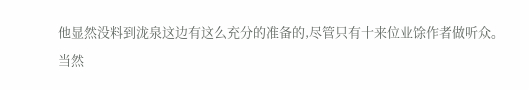他显然没料到泷泉这边有这么充分的准备的,尽管只有十来位业馀作者做听众。
当然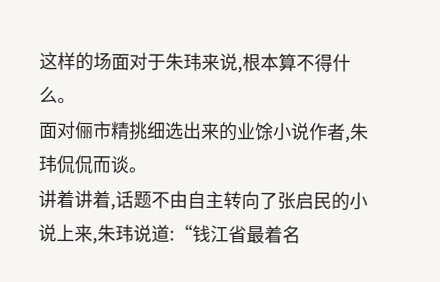这样的场面对于朱玮来说,根本算不得什么。
面对俪市精挑细选出来的业馀小说作者,朱玮侃侃而谈。
讲着讲着,话题不由自主转向了张启民的小说上来,朱玮说道:“钱江省最着名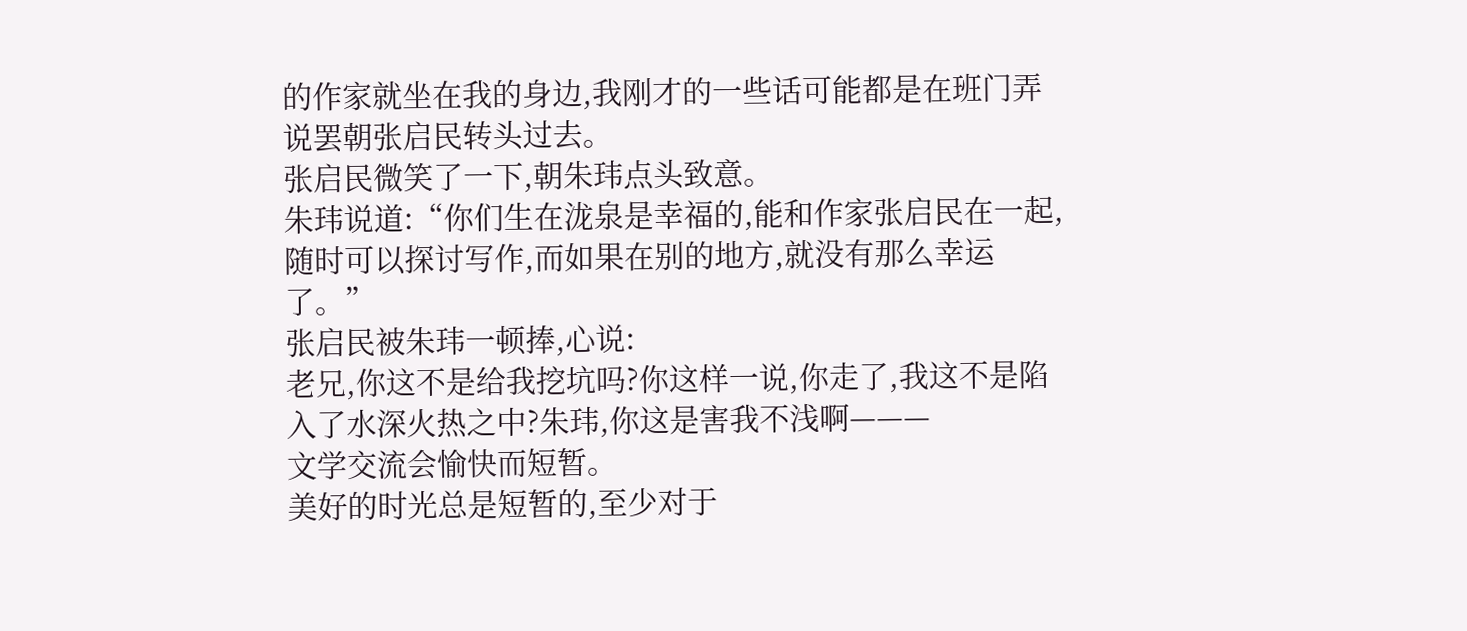的作家就坐在我的身边,我刚才的一些话可能都是在班门弄说罢朝张启民转头过去。
张启民微笑了一下,朝朱玮点头致意。
朱玮说道:“你们生在泷泉是幸福的,能和作家张启民在一起,随时可以探讨写作,而如果在别的地方,就没有那么幸运了。”
张启民被朱玮一顿捧,心说:
老兄,你这不是给我挖坑吗?你这样一说,你走了,我这不是陷入了水深火热之中?朱玮,你这是害我不浅啊———
文学交流会愉快而短暂。
美好的时光总是短暂的,至少对于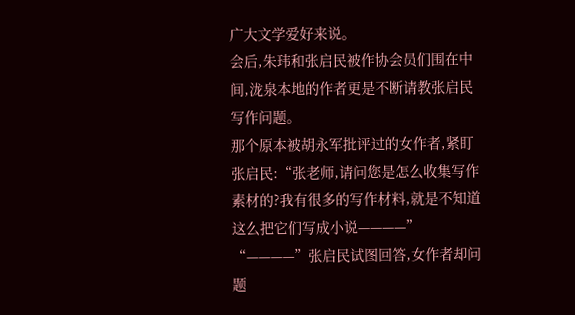广大文学爱好来说。
会后,朱玮和张启民被作协会员们围在中间,泷泉本地的作者更是不断请教张启民写作问题。
那个原本被胡永军批评过的女作者,紧盯张启民:“张老师,请问您是怎么收集写作素材的?我有很多的写作材料,就是不知道这么把它们写成小说————”
“————”张启民试图回答,女作者却问题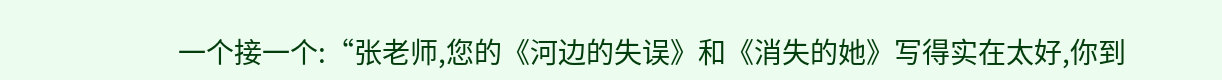一个接一个:“张老师,您的《河边的失误》和《消失的她》写得实在太好,你到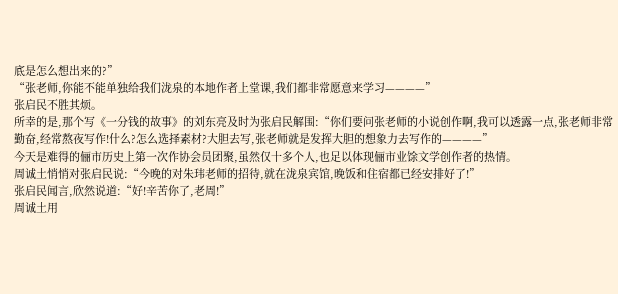底是怎么想出来的?”
“张老师,你能不能单独给我们泷泉的本地作者上堂课,我们都非常愿意来学习————”
张启民不胜其烦。
所幸的是,那个写《一分钱的故事》的刘东亮及时为张启民解围:“你们要问张老师的小说创作啊,我可以透露一点,张老师非常勤奋,经常熬夜写作!什么?怎么选择素材?大胆去写,张老师就是发挥大胆的想象力去写作的————”
今天是难得的俪市历史上第一次作协会员团聚,虽然仅十多个人,也足以体现俪市业馀文学创作者的热情。
周诚土悄悄对张启民说:“今晚的对朱玮老师的招待,就在泷泉宾馆,晚饭和住宿都已经安排好了!”
张启民闻言,欣然说道:“好!辛苦你了,老周!”
周诚土用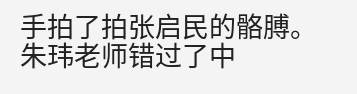手拍了拍张启民的骼膊。
朱玮老师错过了中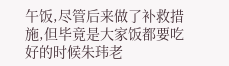午饭,尽管后来做了补救措施,但毕竟是大家饭都要吃好的时候朱玮老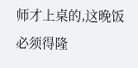师才上桌的,这晚饭必须得隆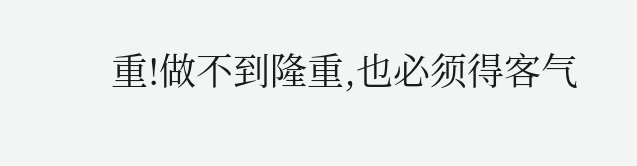重!做不到隆重,也必须得客气